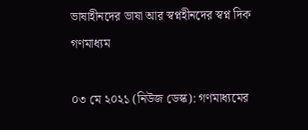ভাষাহীনদের ভাষা আর স্বপ্নহীনদের স্বপ্ন দিক গণমাধ্যম

০৩ মে ২০২১ (নিউজ ডেস্ক): গণমাধ্যমের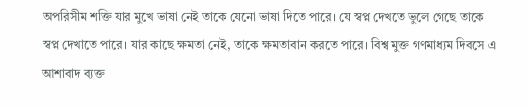অপরিসীম শক্তি যার মুখে ভাষা নেই তাকে যেনো ভাষা দিতে পারে। যে স্বপ্ন দেখতে ভুলে গেছে তাকে স্বপ্ন দেখাতে পারে। যার কাছে ক্ষমতা নেই, তাকে ক্ষমতাবান করতে পারে। বিশ্ব মুক্ত গণমাধ্যম দিবসে এ আশাবাদ ব্যক্ত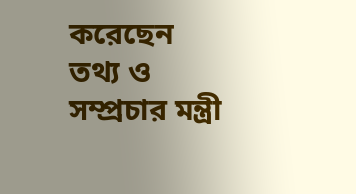করেছেন তথ্য ও সম্প্রচার মন্ত্রী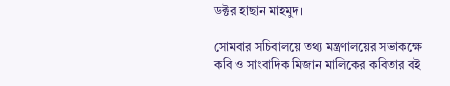ডক্টর হাছান মাহমুদ।

সোমবার সচিবালয়ে তথ্য মন্ত্রণালয়ের সভাকক্ষে কবি ও সাংবাদিক মিজান মালিকের কবিতার বই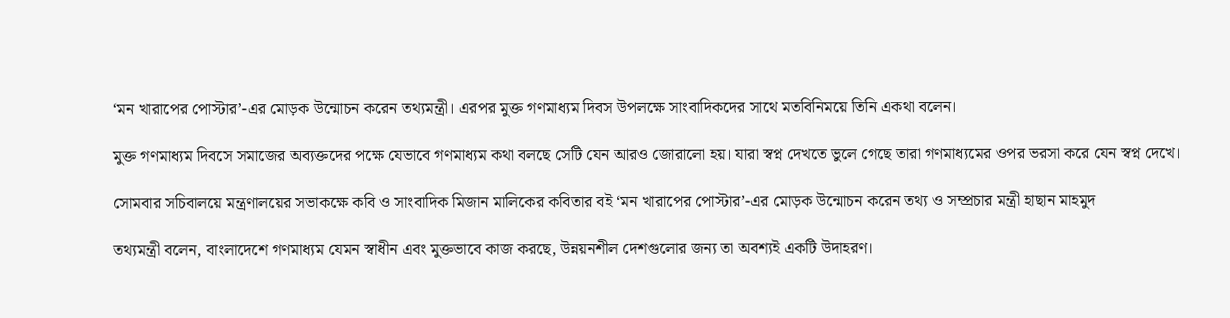‘মন খারাপের পোস্টার’-এর মোড়ক উন্মোচন করেন তথ্যমন্ত্রী। এরপর মুক্ত গণমাধ্যম দিবস উপলক্ষে সাংবাদিকদের সাথে মতবিনিময়ে তিনি একথা বলেন।

মুক্ত গণমাধ্যম দিবসে সমাজের অব্যক্তদের পক্ষে যেভাবে গণমাধ্যম কথা বলছে সেটি যেন আরও জোরালো হয়। যারা স্বপ্ন দেখতে ভুলে গেছে তারা গণমাধ্যমের ওপর ভরসা করে যেন স্বপ্ন দেখে।

সোমবার সচিবালয়ে মন্ত্রণালয়ের সভাকক্ষে কবি ও সাংবাদিক মিজান মালিকের কবিতার বই ‘মন খারাপের পোস্টার’-এর মোড়ক উন্মোচন করেন তথ্য ও সম্প্রচার মন্ত্রী হাছান মাহমুদ

তথ্যমন্ত্রী বলেন, বাংলাদেশে গণমাধ্যম যেমন স্বাধীন এবং মুক্তভাবে কাজ করছে, উন্নয়নশীল দেশগুলোর জন্য তা অবশ্যই একটি উদাহরণ।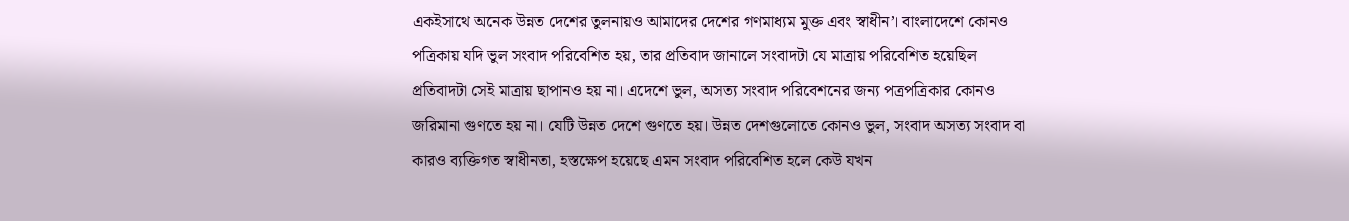একইসাথে অনেক উন্নত দেশের তুলনায়ও আমাদের দেশের গণমাধ্যম মুক্ত এবং স্বাধীন’। বাংলাদেশে কোনও পত্রিকায় যদি ভুল সংবাদ পরিবেশিত হয়, তার প্রতিবাদ জানালে সংবাদটা যে মাত্রায় পরিবেশিত হয়েছিল প্রতিবাদটা সেই মাত্রায় ছাপানও হয় না। এদেশে ভুল, অসত্য সংবাদ পরিবেশনের জন্য পত্রপত্রিকার কোনও জরিমানা গুণতে হয় না। যেটি উন্নত দেশে গুণতে হয়। উন্নত দেশগুলোতে কোনও ভুল, সংবাদ অসত্য সংবাদ বা কারও ব্যক্তিগত স্বাধীনতা, হস্তক্ষেপ হয়েছে এমন সংবাদ পরিবেশিত হলে কেউ যখন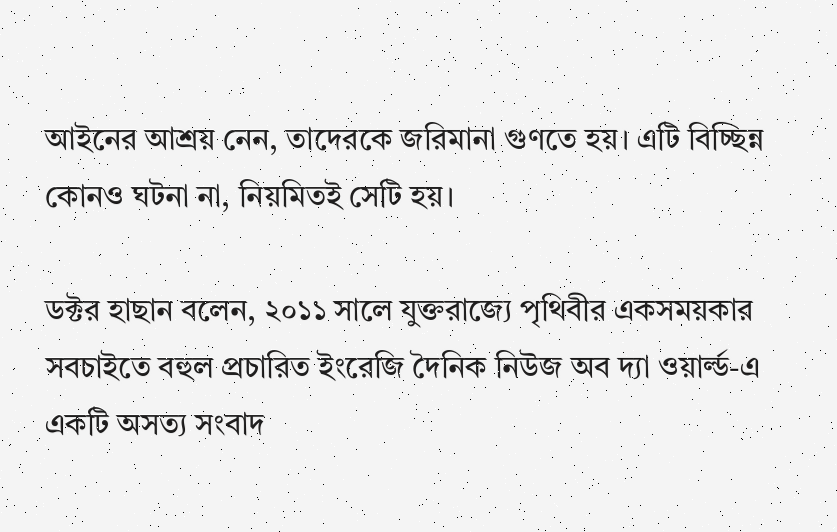আইনের আশ্রয় নেন, তাদেরকে জরিমানা গুণতে হয়। এটি বিচ্ছিন্ন কোনও ঘটনা না, নিয়মিতই সেটি হয়।

ডক্টর হাছান বলেন, ২০১১ সালে যুক্তরাজ্যে পৃথিবীর একসময়কার সবচাইতে বহুল প্রচারিত ইংরেজি দৈনিক নিউজ অব দ্যা ওয়ার্ল্ড-এ একটি অসত্য সংবাদ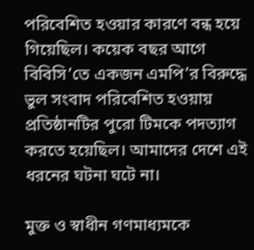পরিবেশিত হওয়ার কারণে বন্ধ হয়ে গিয়েছিল। কয়েক বছর আগে বিবিসি’তে একজন এমপি’র বিরুদ্ধে ভুল সংবাদ পরিবেশিত হওয়ায় প্রতিষ্ঠানটির পুরো টিমকে পদত্যাগ করতে হয়েছিল। আমাদের দেশে এই ধরনের ঘটনা ঘটে না।

মুক্ত ও স্বাধীন গণমাধ্যমকে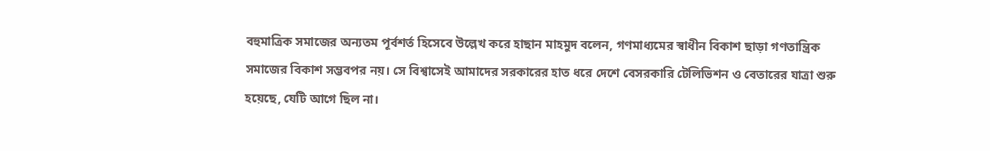বহুমাত্রিক সমাজের অন্যতম পূর্বশর্ত হিসেবে উল্লেখ করে হাছান মাহমুদ বলেন, গণমাধ্যমের স্বাধীন বিকাশ ছাড়া গণতান্ত্রিক সমাজের বিকাশ সম্ভবপর নয়। সে বিশ্বাসেই আমাদের সরকারের হাত ধরে দেশে বেসরকারি টেলিভিশন ও বেতারের যাত্রা শুরু হয়েছে, যেটি আগে ছিল না।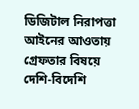ডিজিটাল নিরাপত্তা আইনের আওতায় গ্রেফতার বিষয়ে দেশি-বিদেশি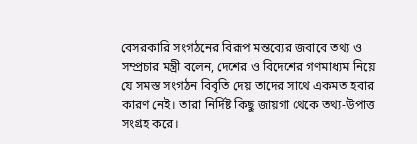বেসরকারি সংগঠনের বিরূপ মন্তব্যের জবাবে তথ্য ও সম্প্রচার মন্ত্রী বলেন, দেশের ও বিদেশের গণমাধ্যম নিয়ে যে সমস্ত সংগঠন বিবৃতি দেয় তাদের সাথে একমত হবার কারণ নেই। তারা নির্দিষ্ট কিছু জায়গা থেকে তথ্য-উপাত্ত সংগ্রহ করে।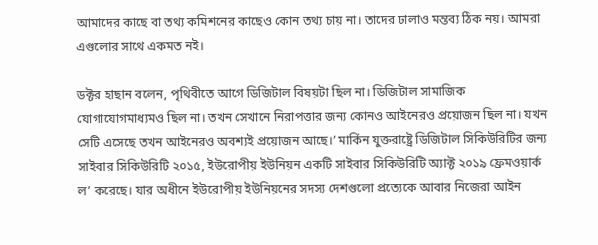আমাদের কাছে বা তথ্য কমিশনের কাছেও কোন তথ্য চায় না। তাদের ঢালাও মন্তব্য ঠিক নয়। আমরা এগুলোর সাথে একমত নই।

ডক্টর হাছান বলেন, পৃথিবীতে আগে ডিজিটাল বিষয়টা ছিল না। ডিজিটাল সামাজিক যোগাযোগমাধ্যমও ছিল না। তখন সেখানে নিরাপত্তার জন্য কোনও আইনেরও প্রয়োজন ছিল না। যখন সেটি এসেছে তখন আইনেরও অবশ্যই প্রয়োজন আছে।’ মার্কিন যুক্তরাষ্ট্রে ডিজিটাল সিকিউরিটির জন্য সাইবার সিকিউরিটি ২০১৫, ইউরোপীয় ইউনিয়ন একটি সাইবার সিকিউরিটি অ্যাক্ট ২০১৯ ফ্রেমওয়ার্ক ল’ করেছে। যার অধীনে ইউরোপীয় ইউনিয়নের সদস্য দেশগুলো প্রত্যেকে আবার নিজেরা আইন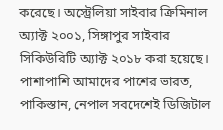করেছে। অস্ট্রেলিয়া সাইবার ক্রিমিনাল অ্যাক্ট ২০০১, সিঙ্গাপুর সাইবার সিকিউরিটি অ্যাক্ট ২০১৮ করা হয়েছে। পাশাপাশি আমাদের পাশের ভারত, পাকিস্তান, নেপাল সবদেশেই ডিজিটাল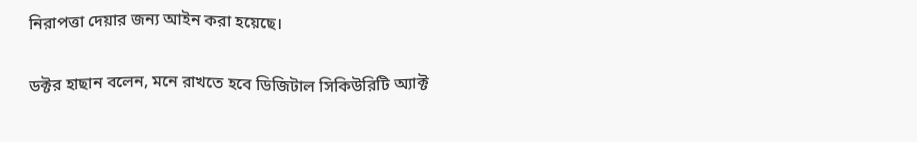নিরাপত্তা দেয়ার জন্য আইন করা হয়েছে।

ডক্টর হাছান বলেন, মনে রাখতে হবে ডিজিটাল সিকিউরিটি অ্যাক্ট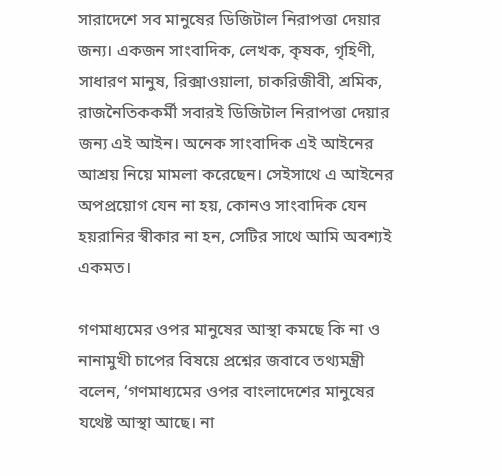সারাদেশে সব মানুষের ডিজিটাল নিরাপত্তা দেয়ার জন্য। একজন সাংবাদিক, লেখক, কৃষক, গৃহিণী, সাধারণ মানুষ, রিক্সাওয়ালা, চাকরিজীবী, শ্রমিক, রাজনৈতিককর্মী সবারই ডিজিটাল নিরাপত্তা দেয়ার জন্য এই আইন। অনেক সাংবাদিক এই আইনের আশ্রয় নিয়ে মামলা করেছেন। সেইসাথে এ আইনের অপপ্রয়োগ যেন না হয়, কোনও সাংবাদিক যেন হয়রানির স্বীকার না হন, সেটির সাথে আমি অবশ্যই একমত।

গণমাধ্যমের ওপর মানুষের আস্থা কমছে কি না ও নানামুখী চাপের বিষয়ে প্রশ্নের জবাবে তথ্যমন্ত্রী বলেন, ‘গণমাধ্যমের ওপর বাংলাদেশের মানুষের যথেষ্ট আস্থা আছে। না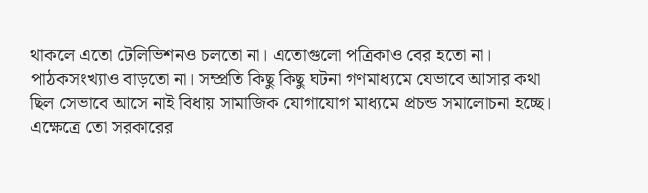থাকলে এতো টেলিভিশনও চলতো না। এতোগুলো পত্রিকাও বের হতো না। পাঠকসংখ্যাও বাড়তো না। সম্প্রতি কিছু কিছু ঘটনা গণমাধ্যমে যেভাবে আসার কথা ছিল সেভাবে আসে নাই বিধায় সামাজিক যোগাযোগ মাধ্যমে প্রচন্ড সমালোচনা হচ্ছে। এক্ষেত্রে তো সরকারের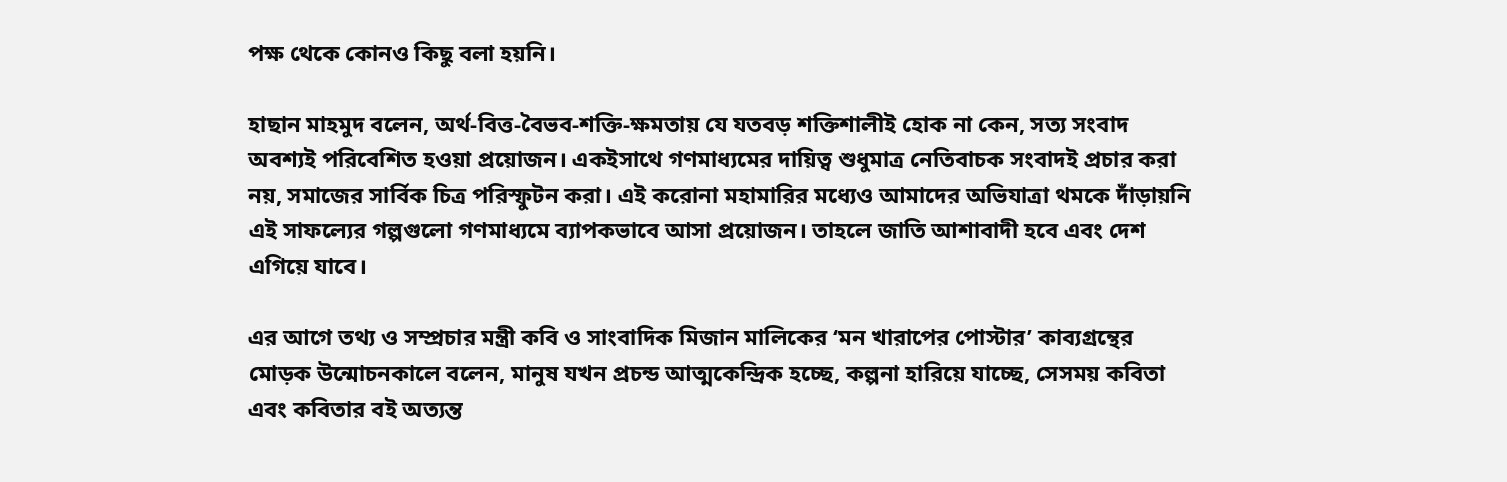পক্ষ থেকে কোনও কিছু বলা হয়নি।

হাছান মাহমুদ বলেন, অর্থ-বিত্ত-বৈভব-শক্তি-ক্ষমতায় যে যতবড় শক্তিশালীই হোক না কেন, সত্য সংবাদ অবশ্যই পরিবেশিত হওয়া প্রয়োজন। একইসাথে গণমাধ্যমের দায়িত্ব শুধুমাত্র নেতিবাচক সংবাদই প্রচার করা নয়, সমাজের সার্বিক চিত্র পরিস্ফুটন করা। এই করোনা মহামারির মধ্যেও আমাদের অভিযাত্রা থমকে দাঁড়ায়নি এই সাফল্যের গল্পগুলো গণমাধ্যমে ব্যাপকভাবে আসা প্রয়োজন। তাহলে জাতি আশাবাদী হবে এবং দেশ এগিয়ে যাবে।

এর আগে তথ্য ও সম্প্রচার মন্ত্রী কবি ও সাংবাদিক মিজান মালিকের ‘মন খারাপের পোস্টার’ কাব্যগ্রন্থের মোড়ক উন্মোচনকালে বলেন, মানুষ যখন প্রচন্ড আত্মকেন্দ্রিক হচ্ছে, কল্পনা হারিয়ে যাচ্ছে, সেসময় কবিতা এবং কবিতার বই অত্যন্ত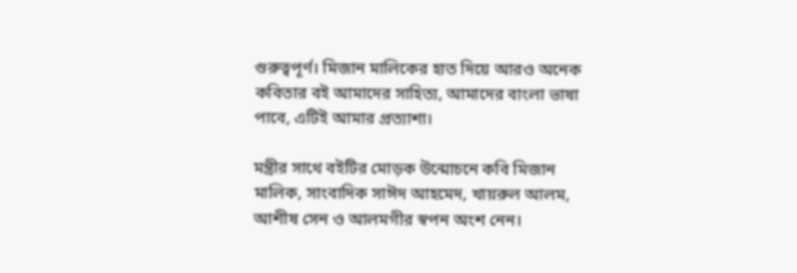গুরুত্বপূর্ণ। মিজান মালিকের হাত দিয়ে আরও অনেক কবিতার বই আমাদের সাহিত্য, আমাদের বাংলা ভাষা পাবে, এটিই আমার প্রত্যাশা।

মন্ত্রীর সাথে বইটির মোড়ক উন্মোচনে কবি মিজান মালিক, সাংবাদিক সাঈদ আহমেদ, খায়রুল আলম, আশীষ সেন ও আলমগীর স্বপন অংশ নেন।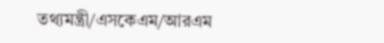তথ্যমন্ত্রী/এসকেএম/আরএম